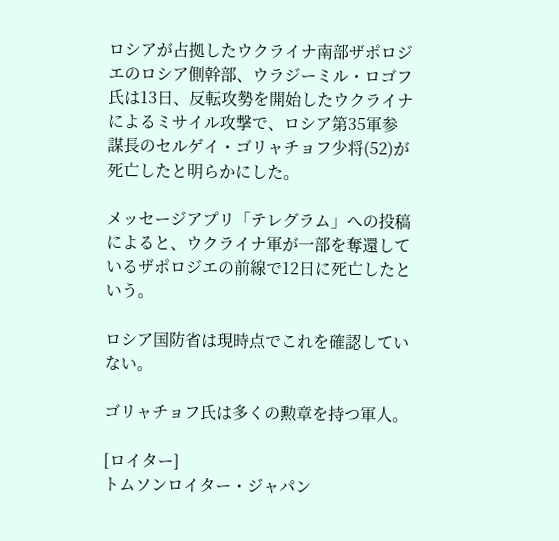ロシアが占拠したウクライナ南部ザポロジエのロシア側幹部、ウラジーミル・ロゴフ氏は13日、反転攻勢を開始したウクライナによるミサイル攻撃で、ロシア第35軍参謀長のセルゲイ・ゴリャチョフ少将(52)が死亡したと明らかにした。

メッセージアプリ「テレグラム」への投稿によると、ウクライナ軍が一部を奪還しているザポロジエの前線で12日に死亡したという。

ロシア国防省は現時点でこれを確認していない。

ゴリャチョフ氏は多くの勲章を持つ軍人。

[ロイター]
トムソンロイター・ジャパン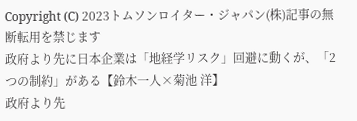Copyright (C) 2023トムソンロイター・ジャパン(株)記事の無断転用を禁じます
政府より先に日本企業は「地経学リスク」回避に動くが、「2つの制約」がある【鈴木一人×菊池 洋】
政府より先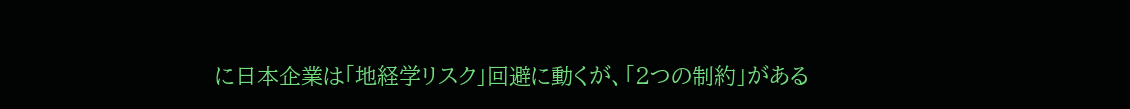に日本企業は「地経学リスク」回避に動くが、「2つの制約」がある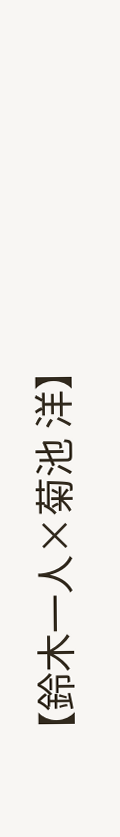【鈴木一人×菊池 洋】